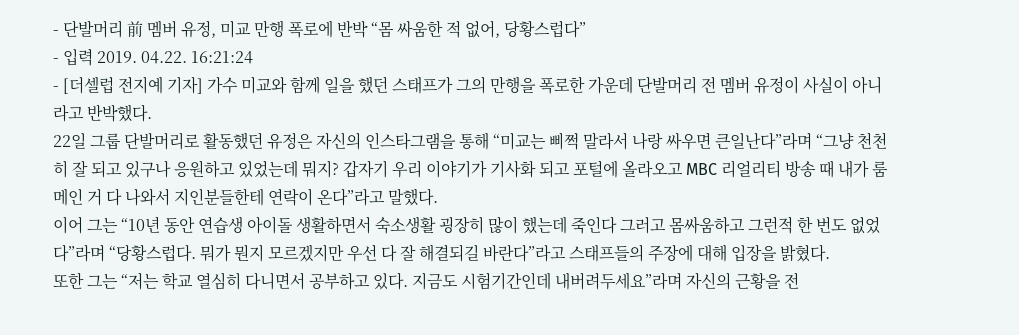- 단발머리 前 멤버 유정, 미교 만행 폭로에 반박 “몸 싸움한 적 없어, 당황스럽다”
- 입력 2019. 04.22. 16:21:24
- [더셀럽 전지예 기자] 가수 미교와 함께 일을 했던 스태프가 그의 만행을 폭로한 가운데 단발머리 전 멤버 유정이 사실이 아니라고 반박했다.
22일 그룹 단발머리로 활동했던 유정은 자신의 인스타그램을 통해 “미교는 삐쩍 말라서 나랑 싸우면 큰일난다”라며 “그냥 천천히 잘 되고 있구나 응원하고 있었는데 뭐지? 갑자기 우리 이야기가 기사화 되고 포털에 올라오고 MBC 리얼리티 방송 때 내가 룸메인 거 다 나와서 지인분들한테 연락이 온다”라고 말했다.
이어 그는 “10년 동안 연습생 아이돌 생활하면서 숙소생활 굉장히 많이 했는데 죽인다 그러고 몸싸움하고 그런적 한 번도 없었다”라며 “당황스럽다. 뭐가 뭔지 모르겠지만 우선 다 잘 해결되길 바란다”라고 스태프들의 주장에 대해 입장을 밝혔다.
또한 그는 “저는 학교 열심히 다니면서 공부하고 있다. 지금도 시험기간인데 내버려두세요”라며 자신의 근황을 전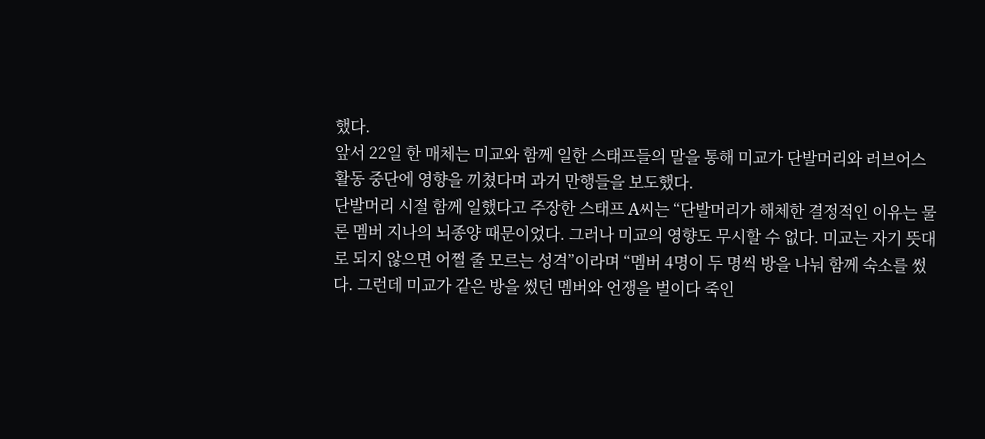했다.
앞서 22일 한 매체는 미교와 함께 일한 스태프들의 말을 통해 미교가 단발머리와 러브어스 활동 중단에 영향을 끼쳤다며 과거 만행들을 보도했다.
단발머리 시절 함께 일했다고 주장한 스태프 A씨는 “단발머리가 해체한 결정적인 이유는 물론 멤버 지나의 뇌종양 때문이었다. 그러나 미교의 영향도 무시할 수 없다. 미교는 자기 뜻대로 되지 않으면 어쩔 줄 모르는 성격”이라며 “멤버 4명이 두 명씩 방을 나눠 함께 숙소를 썼다. 그런데 미교가 같은 방을 썼던 멤버와 언쟁을 벌이다 죽인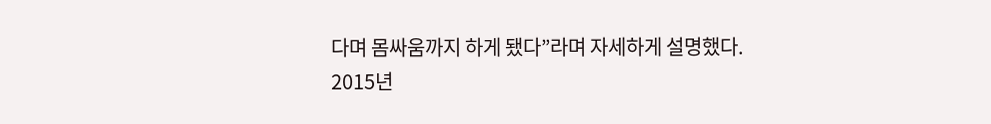다며 몸싸움까지 하게 됐다”라며 자세하게 설명했다.
2015년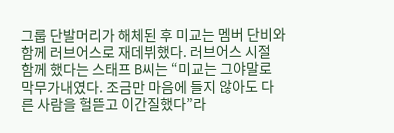그룹 단발머리가 해체된 후 미교는 멤버 단비와 함께 러브어스로 재데뷔했다. 러브어스 시절 함께 했다는 스태프 B씨는 “미교는 그야말로 막무가내였다. 조금만 마음에 들지 않아도 다른 사람을 헐뜯고 이간질했다”라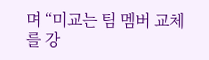며 “미교는 팀 멤버 교체를 강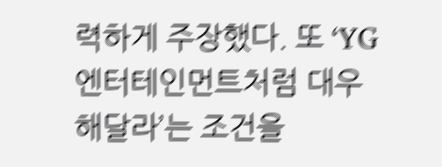력하게 주장했다. 또 ‘YG엔터테인먼트처럼 대우해달라’는 조건을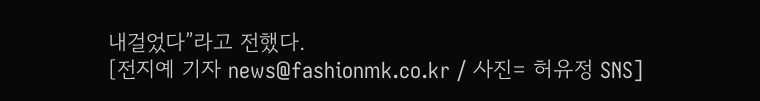내걸었다”라고 전했다.
[전지예 기자 news@fashionmk.co.kr / 사진= 허유정 SNS]